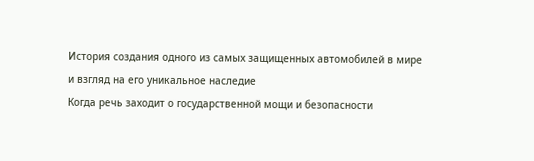История создания одного из самых защищенных автомобилей в мире и взгляд на его уникальное наследие
Когда речь заходит о государственной мощи и безопасности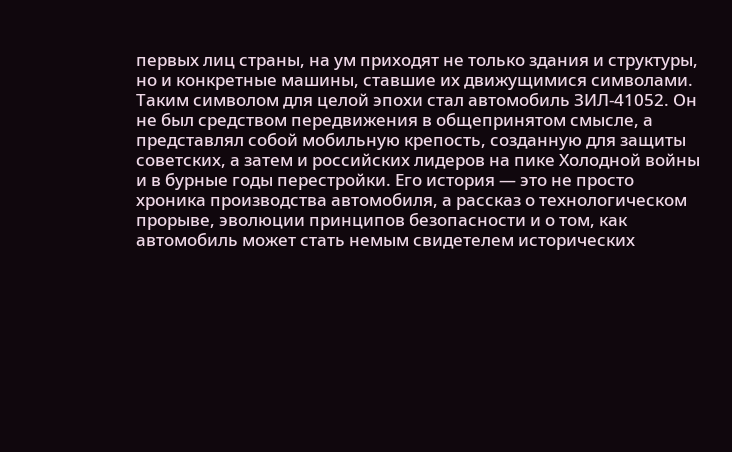первых лиц страны, на ум приходят не только здания и структуры, но и конкретные машины, ставшие их движущимися символами. Таким символом для целой эпохи стал автомобиль ЗИЛ-41052. Он не был средством передвижения в общепринятом смысле, а представлял собой мобильную крепость, созданную для защиты советских, а затем и российских лидеров на пике Холодной войны и в бурные годы перестройки. Его история — это не просто хроника производства автомобиля, а рассказ о технологическом прорыве, эволюции принципов безопасности и о том, как автомобиль может стать немым свидетелем исторических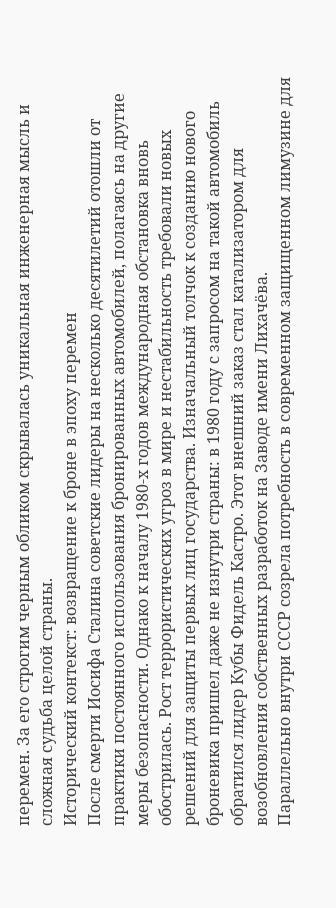перемен. За его строгим черным обликом скрывалась уникальная инженерная мысль и сложная судьба целой страны.
Исторический контекст: возвращение к броне в эпоху перемен
После смерти Иосифа Сталина советские лидеры на несколько десятилетий отошли от практики постоянного использования бронированных автомобилей, полагаясь на другие меры безопасности. Однако к началу 1980-х годов международная обстановка вновь обострилась. Рост террористических угроз в мире и нестабильность требовали новых решений для защиты первых лиц государства. Изначальный толчок к созданию нового броневика пришел даже не изнутри страны: в 1980 году с запросом на такой автомобиль обратился лидер Кубы Фидель Кастро. Этот внешний заказ стал катализатором для возобновления собственных разработок на Заводе имени Лихачёва.
Параллельно внутри СССР созрела потребность в современном защищенном лимузине для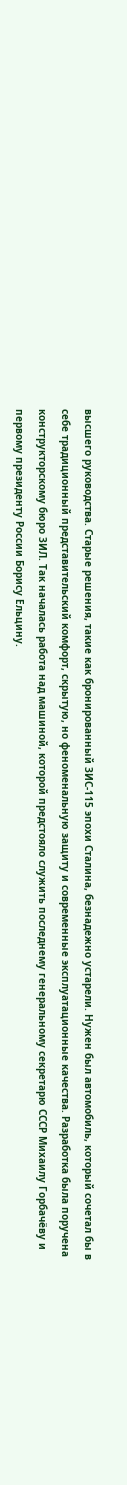высшего руководства. Старые решения, такие как бронированный ЗИС-115 эпохи Сталина, безнадежно устарели. Нужен был автомобиль, который сочетал бы в себе традиционный представительский комфорт, скрытую, но феноменальную защиту и современные эксплуатационные качества. Разработка была поручена конструкторскому бюро ЗИЛ. Так началась работа над машиной, которой предстояло служить последнему генеральному секретарю СССР Михаилу Горбачёву и первому президенту России Борису Ельцину.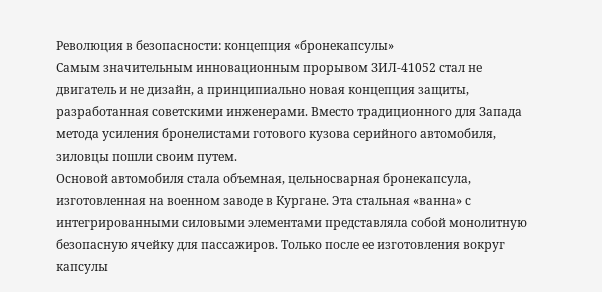Революция в безопасности: концепция «бронекапсулы»
Самым значительным инновационным прорывом ЗИЛ-41052 стал не двигатель и не дизайн, а принципиально новая концепция защиты, разработанная советскими инженерами. Вместо традиционного для Запада метода усиления бронелистами готового кузова серийного автомобиля, зиловцы пошли своим путем.
Основой автомобиля стала объемная, цельносварная бронекапсула, изготовленная на военном заводе в Кургане. Эта стальная «ванна» с интегрированными силовыми элементами представляла собой монолитную безопасную ячейку для пассажиров. Только после ее изготовления вокруг капсулы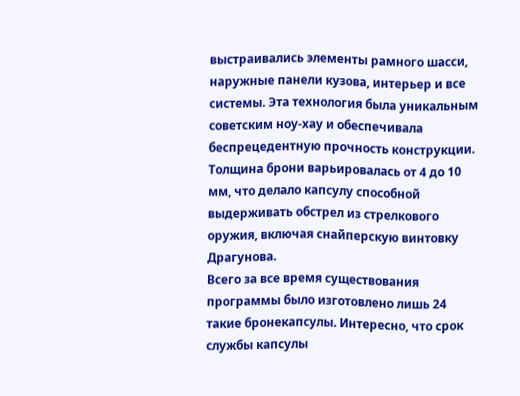выстраивались элементы рамного шасси, наружные панели кузова, интерьер и все системы. Эта технология была уникальным советским ноу-хау и обеспечивала беспрецедентную прочность конструкции. Толщина брони варьировалась от 4 до 10 мм, что делало капсулу способной выдерживать обстрел из стрелкового оружия, включая снайперскую винтовку Драгунова.
Всего за все время существования программы было изготовлено лишь 24 такие бронекапсулы. Интересно, что срок службы капсулы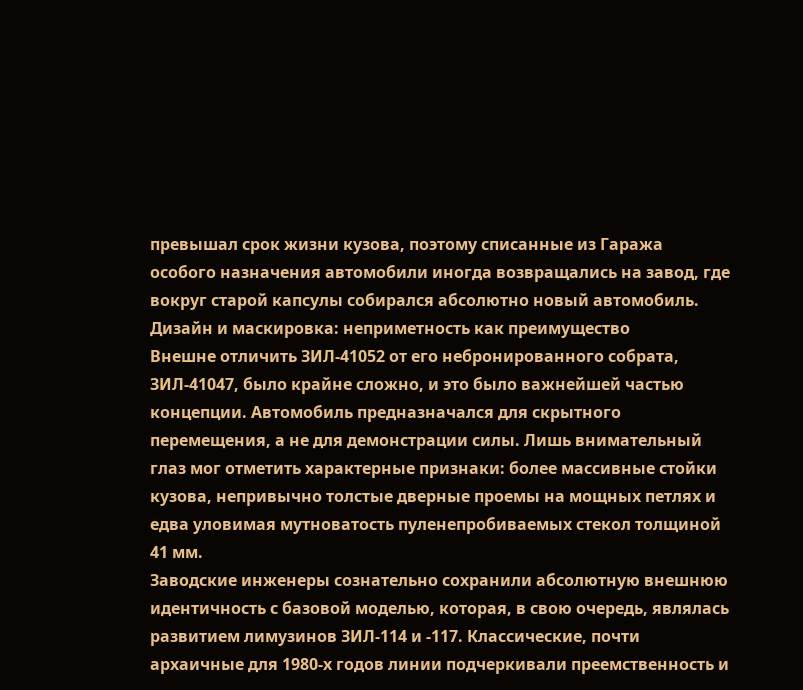превышал срок жизни кузова, поэтому списанные из Гаража особого назначения автомобили иногда возвращались на завод, где вокруг старой капсулы собирался абсолютно новый автомобиль.
Дизайн и маскировка: неприметность как преимущество
Внешне отличить ЗИЛ-41052 от его небронированного собрата, ЗИЛ-41047, было крайне сложно, и это было важнейшей частью концепции. Автомобиль предназначался для скрытного перемещения, а не для демонстрации силы. Лишь внимательный глаз мог отметить характерные признаки: более массивные стойки кузова, непривычно толстые дверные проемы на мощных петлях и едва уловимая мутноватость пуленепробиваемых стекол толщиной 41 мм.
Заводские инженеры сознательно сохранили абсолютную внешнюю идентичность с базовой моделью, которая, в свою очередь, являлась развитием лимузинов ЗИЛ-114 и -117. Классические, почти архаичные для 1980-х годов линии подчеркивали преемственность и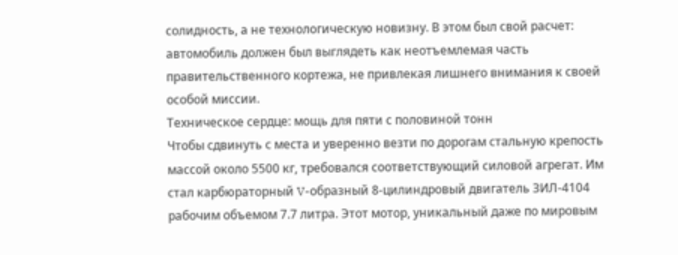солидность, а не технологическую новизну. В этом был свой расчет: автомобиль должен был выглядеть как неотъемлемая часть правительственного кортежа, не привлекая лишнего внимания к своей особой миссии.
Техническое сердце: мощь для пяти с половиной тонн
Чтобы сдвинуть с места и уверенно везти по дорогам стальную крепость массой около 5500 кг, требовался соответствующий силовой агрегат. Им стал карбюраторный V-образный 8-цилиндровый двигатель ЗИЛ-4104 рабочим объемом 7.7 литра. Этот мотор, уникальный даже по мировым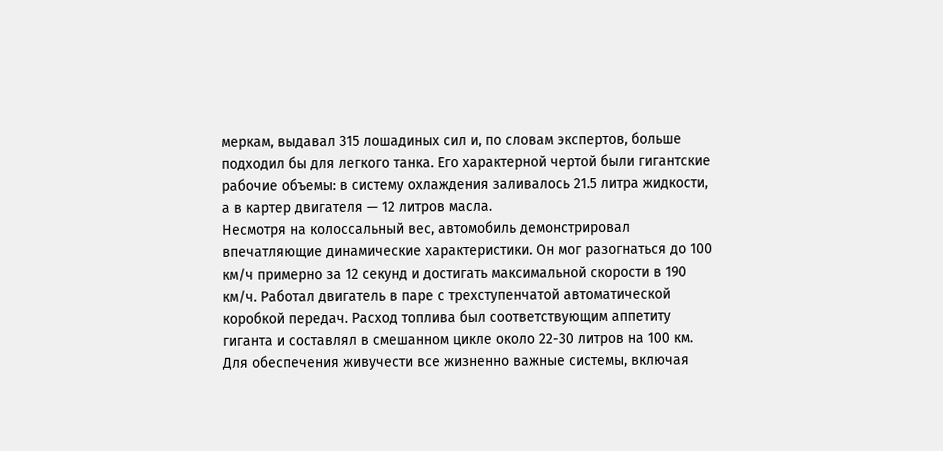меркам, выдавал 315 лошадиных сил и, по словам экспертов, больше подходил бы для легкого танка. Его характерной чертой были гигантские рабочие объемы: в систему охлаждения заливалось 21.5 литра жидкости, а в картер двигателя — 12 литров масла.
Несмотря на колоссальный вес, автомобиль демонстрировал впечатляющие динамические характеристики. Он мог разогнаться до 100 км/ч примерно за 12 секунд и достигать максимальной скорости в 190 км/ч. Работал двигатель в паре с трехступенчатой автоматической коробкой передач. Расход топлива был соответствующим аппетиту гиганта и составлял в смешанном цикле около 22-30 литров на 100 км. Для обеспечения живучести все жизненно важные системы, включая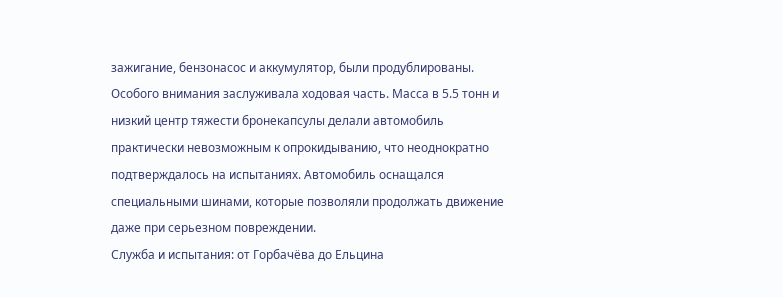зажигание, бензонасос и аккумулятор, были продублированы.
Особого внимания заслуживала ходовая часть. Масса в 5.5 тонн и низкий центр тяжести бронекапсулы делали автомобиль практически невозможным к опрокидыванию, что неоднократно подтверждалось на испытаниях. Автомобиль оснащался специальными шинами, которые позволяли продолжать движение даже при серьезном повреждении.
Служба и испытания: от Горбачёва до Ельцина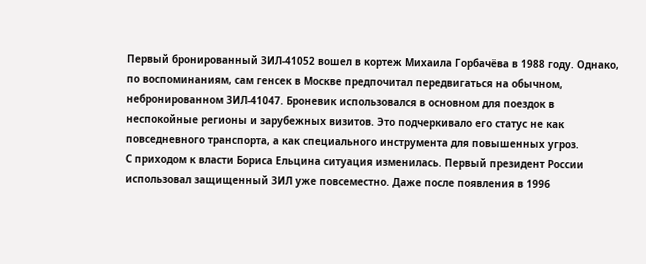Первый бронированный ЗИЛ-41052 вошел в кортеж Михаила Горбачёва в 1988 году. Однако, по воспоминаниям, сам генсек в Москве предпочитал передвигаться на обычном, небронированном ЗИЛ-41047. Броневик использовался в основном для поездок в неспокойные регионы и зарубежных визитов. Это подчеркивало его статус не как повседневного транспорта, а как специального инструмента для повышенных угроз.
С приходом к власти Бориса Ельцина ситуация изменилась. Первый президент России использовал защищенный ЗИЛ уже повсеместно. Даже после появления в 1996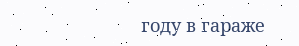году в гараже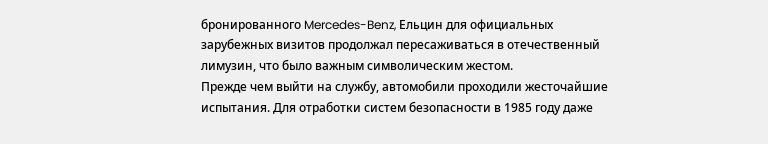бронированного Mercedes-Benz, Ельцин для официальных зарубежных визитов продолжал пересаживаться в отечественный лимузин, что было важным символическим жестом.
Прежде чем выйти на службу, автомобили проходили жесточайшие испытания. Для отработки систем безопасности в 1985 году даже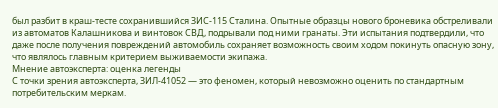был разбит в краш-тесте сохранившийся ЗИС-115 Сталина. Опытные образцы нового броневика обстреливали из автоматов Калашникова и винтовок СВД, подрывали под ними гранаты. Эти испытания подтвердили, что даже после получения повреждений автомобиль сохраняет возможность своим ходом покинуть опасную зону, что являлось главным критерием выживаемости экипажа.
Мнение автоэксперта: оценка легенды
С точки зрения автоэксперта, ЗИЛ-41052 — это феномен, который невозможно оценить по стандартным потребительским меркам.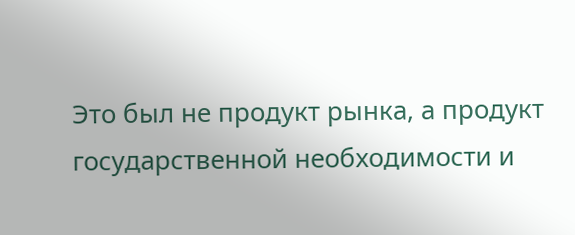Это был не продукт рынка, а продукт государственной необходимости и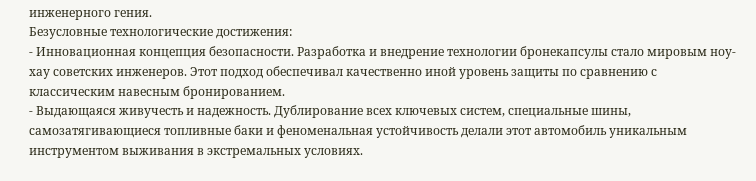инженерного гения.
Безусловные технологические достижения:
- Инновационная концепция безопасности. Разработка и внедрение технологии бронекапсулы стало мировым ноу-хау советских инженеров. Этот подход обеспечивал качественно иной уровень защиты по сравнению с классическим навесным бронированием.
- Выдающаяся живучесть и надежность. Дублирование всех ключевых систем, специальные шины, самозатягивающиеся топливные баки и феноменальная устойчивость делали этот автомобиль уникальным инструментом выживания в экстремальных условиях.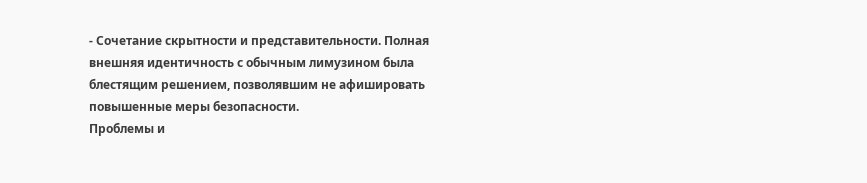- Сочетание скрытности и представительности. Полная внешняя идентичность с обычным лимузином была блестящим решением, позволявшим не афишировать повышенные меры безопасности.
Проблемы и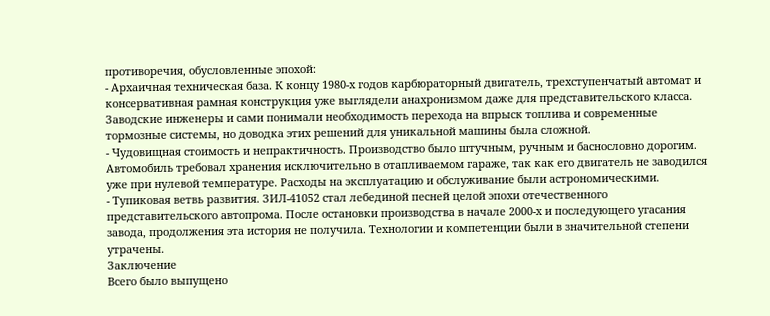противоречия, обусловленные эпохой:
- Архаичная техническая база. К концу 1980-х годов карбюраторный двигатель, трехступенчатый автомат и консервативная рамная конструкция уже выглядели анахронизмом даже для представительского класса. Заводские инженеры и сами понимали необходимость перехода на впрыск топлива и современные тормозные системы, но доводка этих решений для уникальной машины была сложной.
- Чудовищная стоимость и непрактичность. Производство было штучным, ручным и баснословно дорогим. Автомобиль требовал хранения исключительно в отапливаемом гараже, так как его двигатель не заводился уже при нулевой температуре. Расходы на эксплуатацию и обслуживание были астрономическими.
- Тупиковая ветвь развития. ЗИЛ-41052 стал лебединой песней целой эпохи отечественного представительского автопрома. После остановки производства в начале 2000-х и последующего угасания завода, продолжения эта история не получила. Технологии и компетенции были в значительной степени утрачены.
Заключение
Всего было выпущено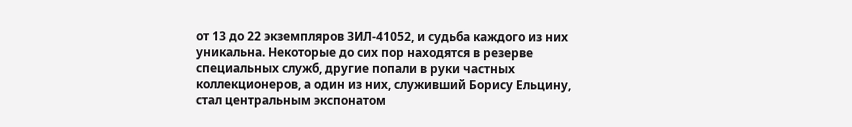от 13 до 22 экземпляров ЗИЛ-41052, и судьба каждого из них уникальна. Некоторые до сих пор находятся в резерве специальных служб, другие попали в руки частных коллекционеров, а один из них, служивший Борису Ельцину, стал центральным экспонатом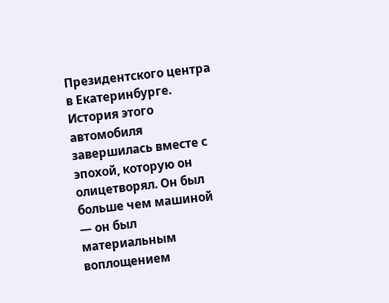Президентского центра в Екатеринбурге.
История этого автомобиля завершилась вместе с эпохой, которую он олицетворял. Он был больше чем машиной — он был материальным воплощением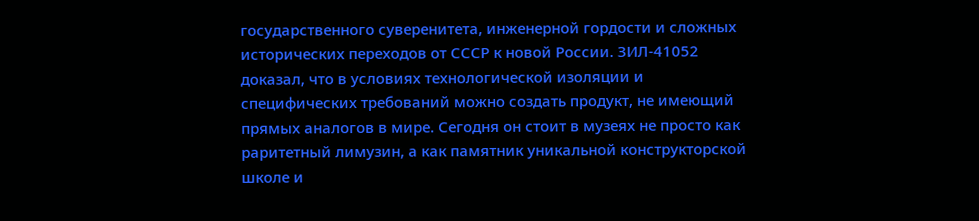государственного суверенитета, инженерной гордости и сложных исторических переходов от СССР к новой России. ЗИЛ-41052 доказал, что в условиях технологической изоляции и специфических требований можно создать продукт, не имеющий прямых аналогов в мире. Сегодня он стоит в музеях не просто как раритетный лимузин, а как памятник уникальной конструкторской школе и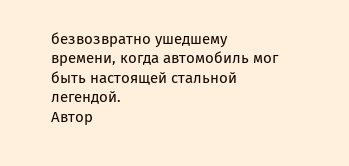безвозвратно ушедшему времени, когда автомобиль мог быть настоящей стальной легендой.
Автор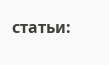статьи: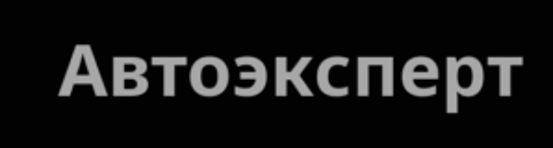Автоэксперт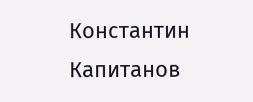Константин Капитанов